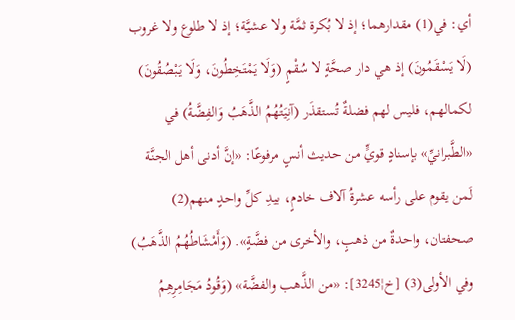أي: في(1) مقدارهما؛ إذ لا بُكرة ثمَّة ولا عشيَّة؛ إذ لا طلوع ولا غروب (لَا يَسْقَمُونَ) إذ هي دار صحَّةٍ لا سُقْمٍ (وَلَا يَمْتَخِطُونَ، وَلَا يَبْصُقُونَ) لكمالهم، فليس لهم فضلةٌ تُستقذَر (آنِيَتُهُمُ الذَّهَبُ وَالفِضَّةُ) في «الطَّبرانيِّ» بإسنادٍ قويٍّ من حديث أنسٍ مرفوعًا: «إنَّ أدنى أهل الجنَّة لَمن يقوم على رأسه عشرةُ آلاف خادمٍ، بيدِ كلِّ واحدٍ منهم(2) صحفتان، واحدةٌ من ذهبٍ، والأخرى من فضَّةٍ». (وَأَمْشَاطُهُمُ الذَّهَبُ) وفي الأولى(3) [خ¦3245]: «من الذَّهب والفضَّة» (وَقُودُ مَجَامِرِهِمُ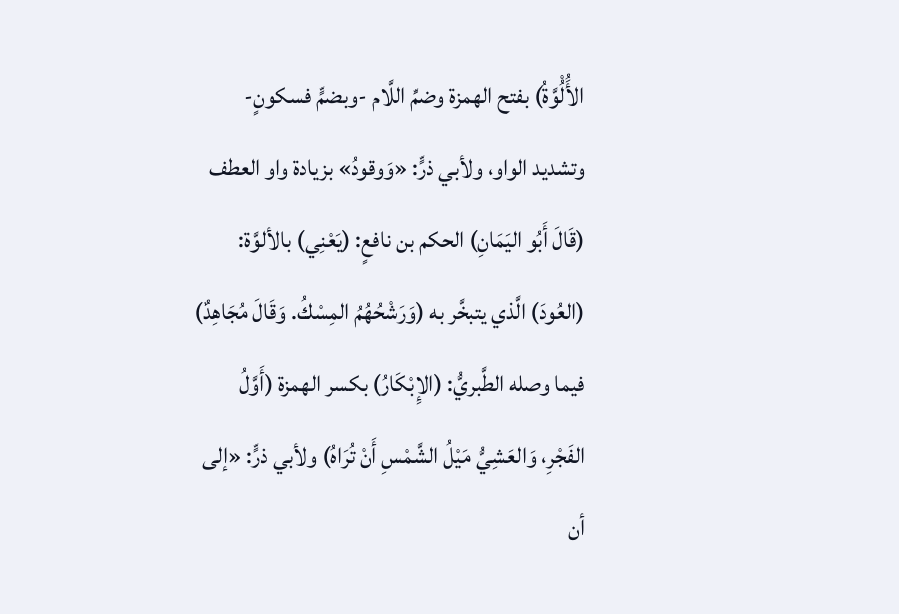الأَُلُْوَّةُ) بفتح الهمزة وضمِّ اللَّام -وبضمٍّ فسكونٍ- وتشديد الواو، ولأبي ذرٍّ: «وَوقودُ» بزيادة واو العطف (قَالَ أَبُو اليَمَانِ) الحكم بن نافعٍ: (يَعْنِي) بالألوَّة: (العُودَ) الَّذي يتبخَّر به (وَرَشْحُهُمُ المِسْكُ. وَقَالَ مُجَاهِدٌ) فيما وصله الطَّبريُّ: (الإِبْكَارُ) بكسر الهمزة (أَوَّلُ الفَجْرِ، وَالعَشِيُّ مَيْلُ الشَّمْسِ أَنْ تُرَاهُ) ولأبي ذرٍّ: «إلى أن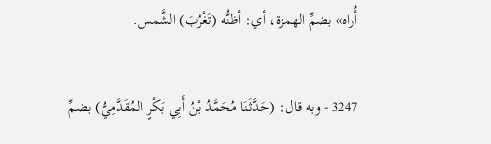أُراه» بضمِّ الهمزة، أي: أظنُّه (تَغْرُبَ) الشَّمس.

3247 - وبه قال: (حَدَّثَنَا مُحَمَّدُ بْنُ أَبِي بَكْرٍ المُقَدَّمِيُّ) بضمِّ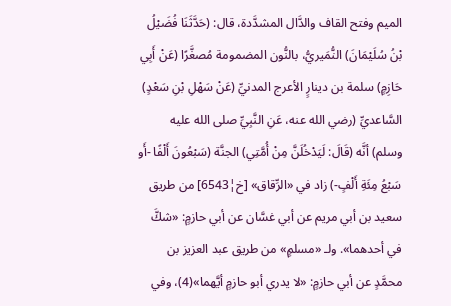الميم وفتح القاف والدَّال المشدَّدة، قال: (حَدَّثَنَا فُضَيْلُ بْنُ سُلَيْمَانَ) النُّمَيريُّ، بالنُّون المضمومة مُصغَّرًا (عَنْ أَبِي حَازِمٍ) سلمة بن دينارٍ الأعرج المدنيِّ (عَنْ سَهْلِ بْنِ سَعْدٍ) السَّاعديِّ (رضي الله عنه، عَنِ النَّبِيِّ صلى الله عليه وسلم) أنَّه (قَالَ: لَيَدْخُلَنَّ مِنْ أُمَّتِي) الجنَّة (سَبْعُونَ أَلْفًا -أَو سَبْعُ مِئَةِ أَلْفٍ-) زاد في «الرِّقاق» [خ¦6543] من طريق سعيد بن أبي مريم عن أبي غسَّان عن أبي حازمٍ: «شكَّ في أحدهما». ولـ «مسلمٍ» من طريق عبد العزيز بن محمَّدٍ عن أبي حازمٍ: «لا يدري أبو حازمٍ أيَّهما»(4)، وفي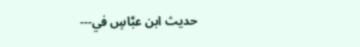حديث ابن عبَّاسٍ في---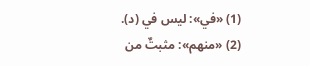(1) «في»: ليس في (د).
(2) «منهم»: مثبتٌ من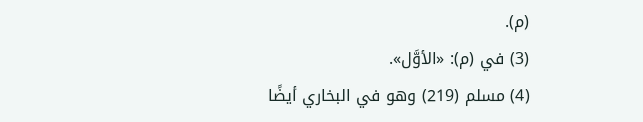(م).
(3) في (م): «الأوَّل».
(4) مسلم (219) وهو في البخاري أيضًا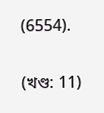(6554).

(খণ্ড: 11)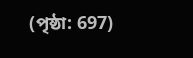(পৃষ্ঠা: 697)